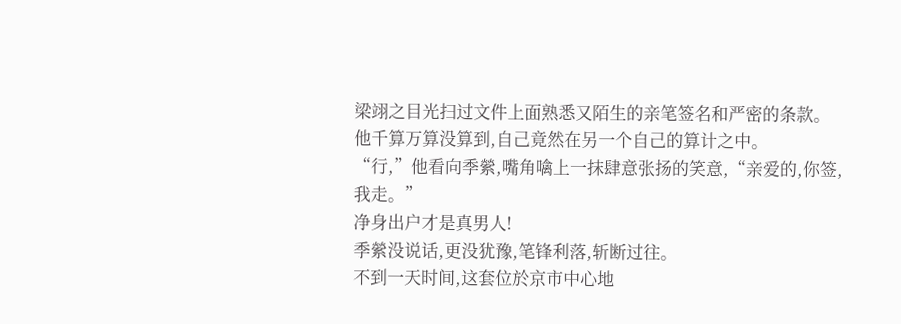梁翊之目光扫过文件上面熟悉又陌生的亲笔签名和严密的条款。
他千算万算没算到,自己竟然在另一个自己的算计之中。
“行,”他看向季縈,嘴角噙上一抹肆意张扬的笑意,“亲爱的,你签,我走。”
净身出户才是真男人!
季縈没说话,更没犹豫,笔锋利落,斩断过往。
不到一天时间,这套位於京市中心地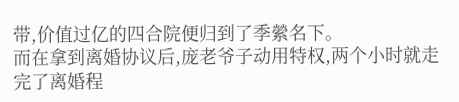带,价值过亿的四合院便归到了季縈名下。
而在拿到离婚协议后,庞老爷子动用特权,两个小时就走完了离婚程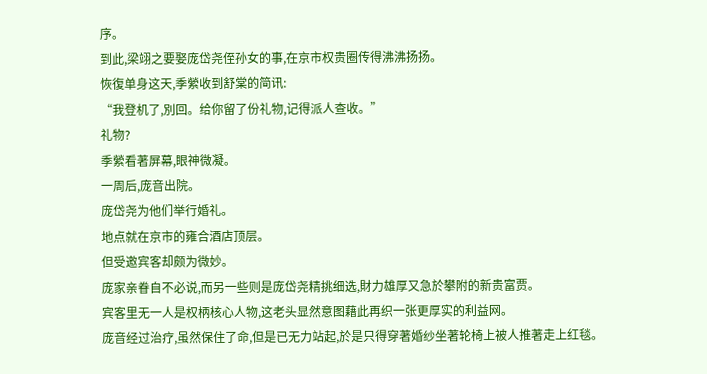序。
到此,梁翊之要娶庞岱尧侄孙女的事,在京市权贵圈传得沸沸扬扬。
恢復单身这天,季縈收到舒棠的简讯:
“我登机了,別回。给你留了份礼物,记得派人查收。”
礼物?
季縈看著屏幕,眼神微凝。
一周后,庞音出院。
庞岱尧为他们举行婚礼。
地点就在京市的雍合酒店顶层。
但受邀宾客却颇为微妙。
庞家亲眷自不必说,而另一些则是庞岱尧精挑细选,財力雄厚又急於攀附的新贵富贾。
宾客里无一人是权柄核心人物,这老头显然意图藉此再织一张更厚实的利益网。
庞音经过治疗,虽然保住了命,但是已无力站起,於是只得穿著婚纱坐著轮椅上被人推著走上红毯。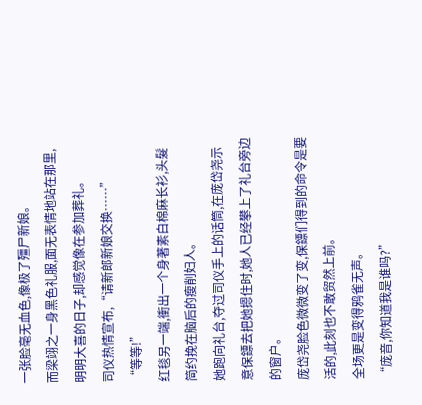一张脸毫无血色,像极了殭尸新娘。
而梁翊之一身黑色礼服,面无表情地站在那里,明明大喜的日子,却感觉像在参加葬礼。
司仪热情宣布,“请新郎新娘交换……”
“等等!”
红毯另一端,衝出一个身著素白棉麻长衫,头髮简约挽在脑后的瘦削妇人。
她跑向礼台,夺过司仪手上的话筒,在庞岱尧示意保鏢去把她摁住时,她人已经攀上了礼台旁边的窗户。
庞岱尧脸色微微变了变,保鏢们得到的命令是要活的,此刻也不敢贸然上前。
全场更是变得鸦雀无声。
“庞音,你知道我是谁吗?”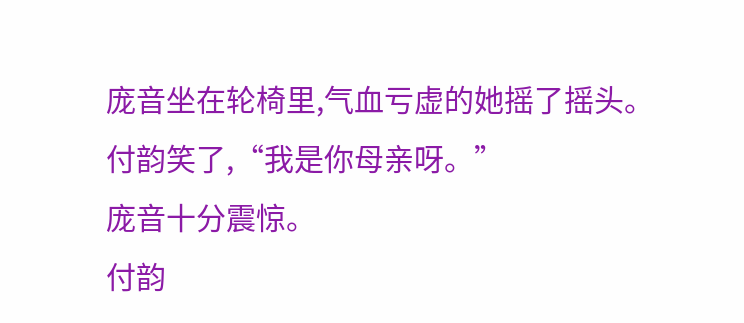庞音坐在轮椅里,气血亏虚的她摇了摇头。
付韵笑了,“我是你母亲呀。”
庞音十分震惊。
付韵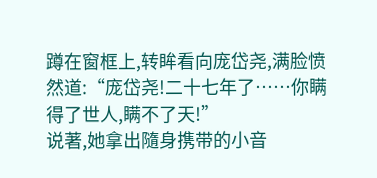蹲在窗框上,转眸看向庞岱尧,满脸愤然道:“庞岱尧!二十七年了……你瞒得了世人,瞒不了天!”
说著,她拿出隨身携带的小音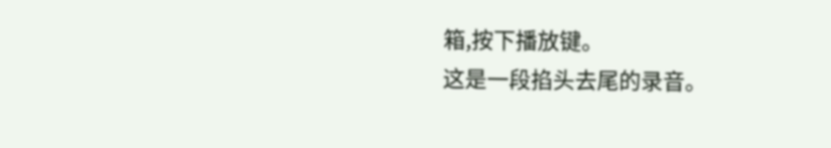箱,按下播放键。
这是一段掐头去尾的录音。